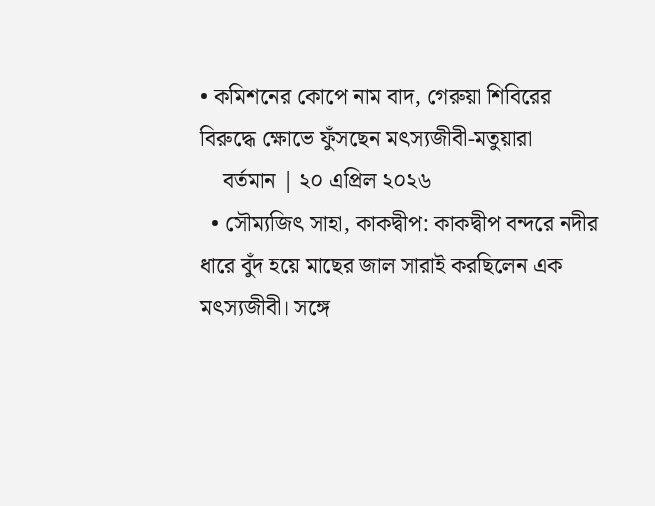• কমিশনের কোপে নাম বাদ, গেরুয়া শিবিরের বিরুদ্ধে ক্ষোভে ফুঁসছেন মৎস্যজীবী-মতুয়ারা
    বর্তমান | ২০ এপ্রিল ২০২৬
  • সৌম্যজিৎ সাহা, কাকদ্বীপ: কাকদ্বীপ বন্দরে নদীর ধারে বুঁদ হয়ে মাছের জাল সারাই করছিলেন এক মৎস্যজীবী। সঙ্গে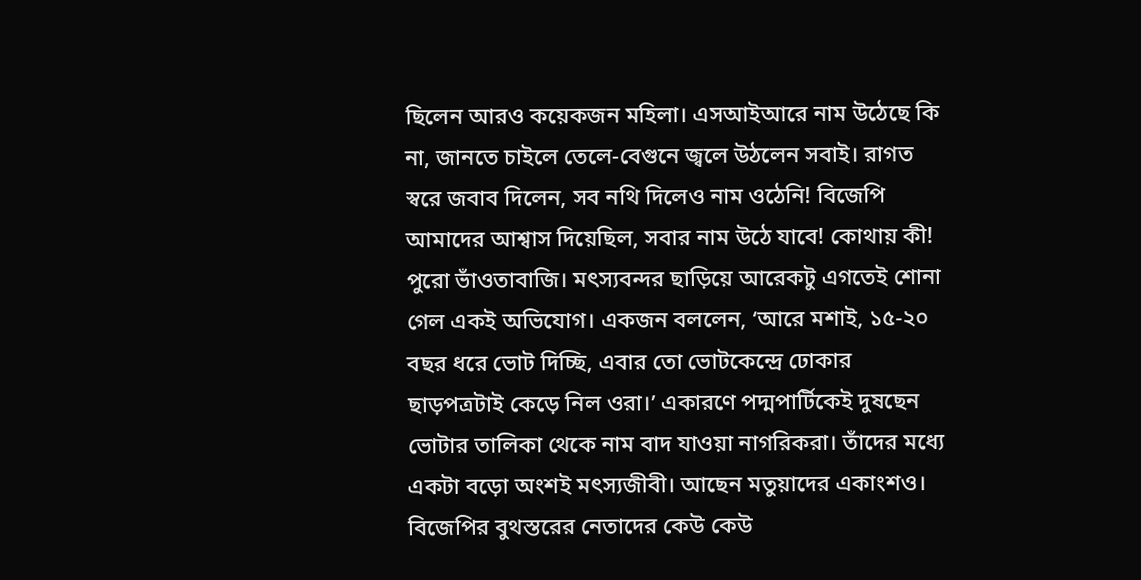ছিলেন আরও কয়েকজন মহিলা। এসআইআরে নাম উঠেছে কি না, জানতে চাইলে তেলে-বেগুনে জ্বলে উঠলেন সবাই। রাগত স্বরে জবাব দিলেন, সব নথি দিলেও নাম ওঠেনি! বিজেপি আমাদের আশ্বাস দিয়েছিল, সবার নাম উঠে যাবে! কোথায় কী! পুরো ভাঁওতাবাজি। মৎস্যবন্দর ছাড়িয়ে আরেকটু এগতেই শোনা গেল একই অভিযোগ। একজন বললেন, ‘আরে মশাই, ১৫-২০ বছর ধরে ভোট দিচ্ছি, এবার তো ভোটকেন্দ্রে ঢোকার ছাড়পত্রটাই কেড়ে নিল ওরা।’ একারণে পদ্মপার্টিকেই দুষছেন ভোটার তালিকা থেকে নাম বাদ যাওয়া নাগরিকরা। তাঁদের মধ্যে একটা বড়ো অংশই মৎস্যজীবী। আছেন মতুয়াদের একাংশও। বিজেপির বুথস্তরের নেতাদের কেউ কেউ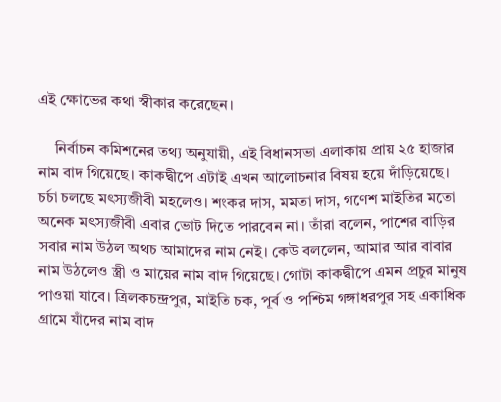এই ক্ষোভের কথা স্বীকার করেছেন।

    নির্বাচন কমিশনের তথ্য অনুযায়ী, এই বিধানসভা এলাকায় প্রায় ২৫ হাজার নাম বাদ গিয়েছে। কাকদ্বীপে এটাই এখন আলোচনার বিষয় হয়ে দাঁড়িয়েছে। চর্চা চলছে মৎস্যজীবী মহলেও। শংকর দাস, মমতা দাস, গণেশ মাইতির মতো অনেক মৎস্যজীবী এবার ভোট দিতে পারবেন না। তাঁরা বলেন, পাশের বাড়ির সবার নাম উঠল অথচ আমাদের নাম নেই। কেউ বললেন, আমার আর বাবার নাম উঠলেও স্ত্রী ও মায়ের নাম বাদ গিয়েছে। গোটা কাকদ্বীপে এমন প্রচুর মানুষ পাওয়া যাবে। ত্রিলকচন্দ্রপুর, মাইতি চক, পূর্ব ও পশ্চিম গঙ্গাধরপুর সহ একাধিক গ্রামে যাঁদের নাম বাদ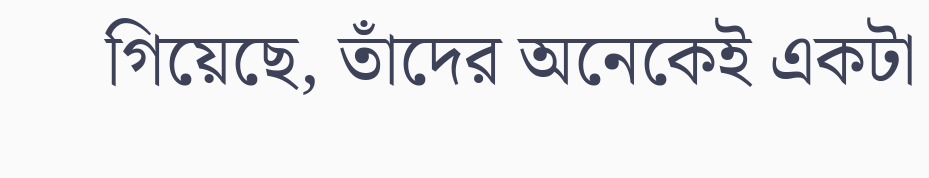গিয়েছে, তাঁদের অনেকেই একটা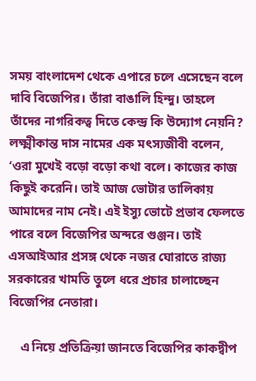সময় বাংলাদেশ থেকে এপারে চলে এসেছেন বলে দাবি বিজেপির। তাঁরা বাঙালি হিন্দু। তাহলে তাঁদের নাগরিকত্ব দিতে কেন্দ্র কি উদ্যোগ নেয়নি? লক্ষ্মীকান্ত দাস নামের এক মৎস্যজীবী বলেন, ‘ওরা মুখেই বড়ো বড়ো কথা বলে। কাজের কাজ কিছুই করেনি। তাই আজ ভোটার তালিকায় আমাদের নাম নেই। এই ইস্যু ভোটে প্রভাব ফেলতে পারে বলে বিজেপির অন্দরে গুঞ্জন। তাই এসআইআর প্রসঙ্গ থেকে নজর ঘোরাতে রাজ্য সরকারের খামতি তুলে ধরে প্রচার চালাচ্ছেন বিজেপির নেতারা।

    এ নিয়ে প্রতিক্রিয়া জানতে বিজেপির কাকদ্বীপ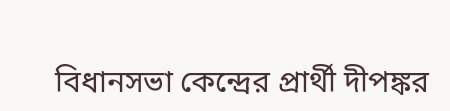বিধানসভা কেন্দ্রের প্রার্থী দীপঙ্কর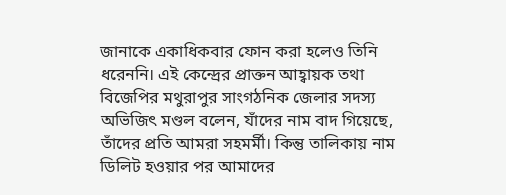জানাকে একাধিকবার ফোন করা হলেও তিনি ধরেননি। এই কেন্দ্রের প্রাক্তন আহ্বায়ক তথা বিজেপির মথুরাপুর সাংগঠনিক জেলার সদস্য অভিজিৎ মণ্ডল বলেন, যাঁদের নাম বাদ গিয়েছে, তাঁদের প্রতি আমরা সহমর্মী। কিন্তু তালিকায় নাম ডিলিট হওয়ার পর আমাদের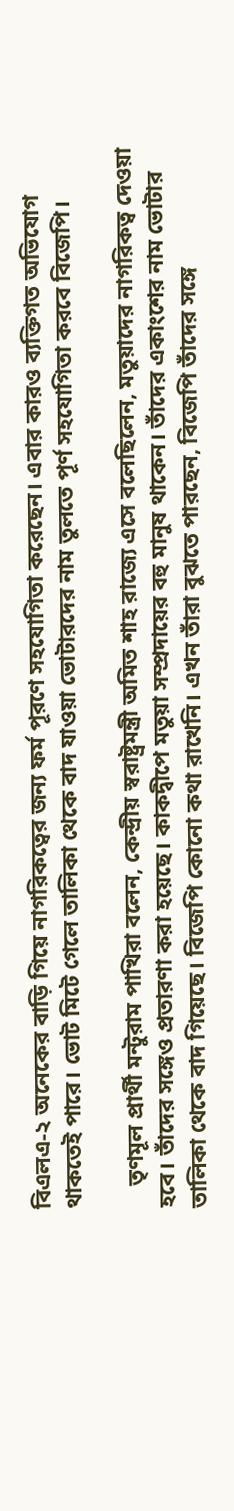বিএলএ-২ অনেকের বাড়ি গিয়ে নাগরিকত্বের জন্য ফর্ম পূরণে সহযোগিতা করেছেন। এবার কারও ব্যক্তিগত অভিযোগ থাকতেই পারে। ভোট মিটে গেলে তালিকা থেকে বাদ যাওয়া ভোটারদের নাম তুলতে পূর্ণ সহযোগিতা করবে বিজেপি।

    তৃণমূল প্রার্থী মন্টুরাম পাখিরা বলেন, কেন্দ্রীয় স্বরাষ্ট্রমন্ত্রী অমিত শাহ রাজ্যে এসে বলেছিলেন, মতুয়াদের নাগরিকত্ব দেওয়া হবে। তাঁদের সঙ্গেও প্রতারণা করা হয়েছে। কাকদ্বীপে মতুয়া সম্প্রদায়ের বহু মানুষ থাকেন। তাঁদের একাংশের নাম ভোটার তালিকা থেকে বাদ গিয়েছে। বিজেপি কোনো কথা রাখেনি। এখন তাঁরা বুঝতে পারছেন, বিজেপি তাঁদের সঙ্গে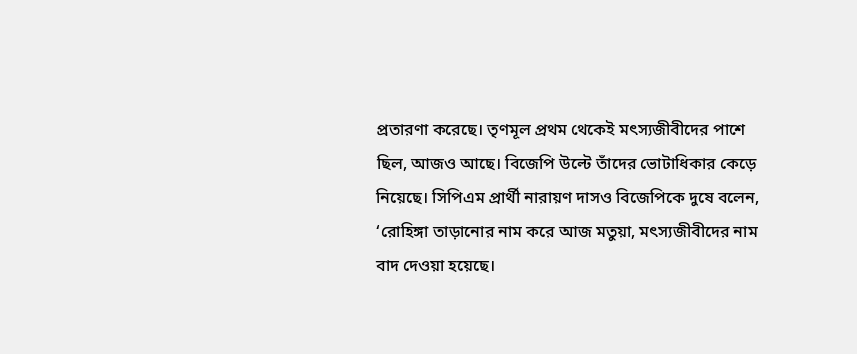প্রতারণা করেছে। তৃণমূল প্রথম থেকেই মৎস্যজীবীদের পাশে ছিল, আজও আছে। বিজেপি উল্টে তাঁদের ভোটাধিকার কেড়ে নিয়েছে। সিপিএম প্রার্থী নারায়ণ দাসও বিজেপিকে দুষে বলেন, ‘রোহিঙ্গা তাড়ানোর নাম করে আজ মতুয়া, মৎস্যজীবীদের নাম বাদ দেওয়া হয়েছে।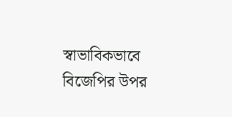স্বাভাবিকভাবে বিজেপির উপর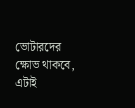ভোটারদের ক্ষোভ থাকবে, এটাই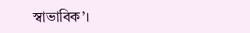স্বাভাবিক’।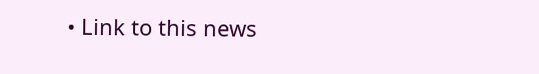• Link to this news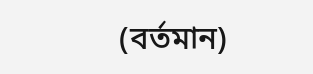(বর্তমান)